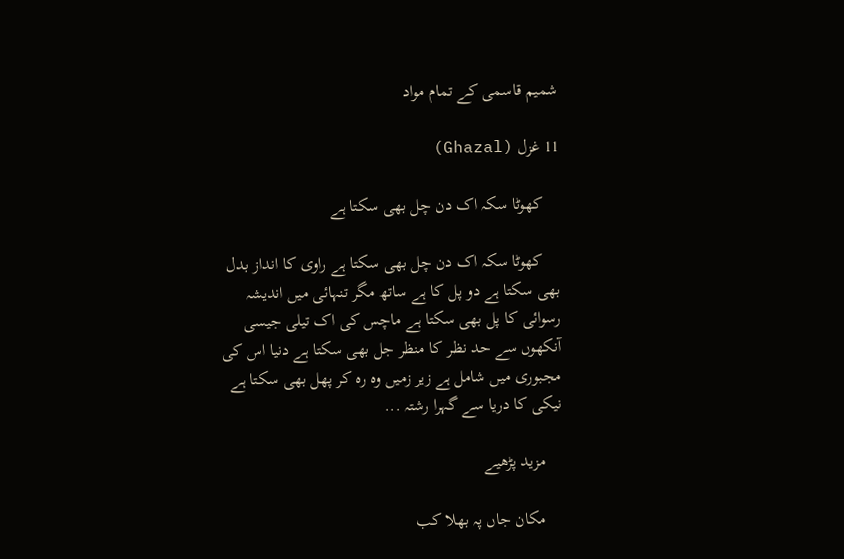شمیم قاسمی کے تمام مواد

11 غزل (Ghazal)

    کھوٹا سکہ اک دن چل بھی سکتا ہے

    کھوٹا سکہ اک دن چل بھی سکتا ہے راوی کا انداز بدل بھی سکتا ہے دو پل کا ہے ساتھ مگر تنہائی میں اندیشہ رسوائی کا پل بھی سکتا ہے ماچس کی اک تیلی جیسی آنکھوں سے حد نظر کا منظر جل بھی سکتا ہے دنیا اس کی مجبوری میں شامل ہے زیر زمیں وہ رہ کر پھل بھی سکتا ہے نیکی کا دریا سے گہرا رشتہ ...

    مزید پڑھیے

    مکان جاں پہ بھلا کب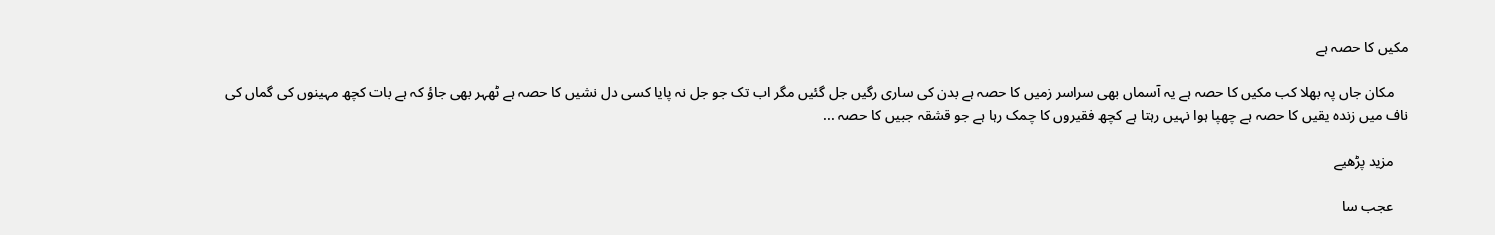مکیں کا حصہ ہے

    مکان جاں پہ بھلا کب مکیں کا حصہ ہے یہ آسماں بھی سراسر زمیں کا حصہ ہے بدن کی ساری رگیں جل گئیں مگر اب تک جو جل نہ پایا کسی دل نشیں کا حصہ ہے ٹھہر بھی جاؤ کہ ہے بات کچھ مہینوں کی گماں کی ناف میں زندہ یقیں کا حصہ ہے چھپا ہوا نہیں رہتا ہے کچھ فقیروں کا چمک رہا ہے جو قشقہ جبیں کا حصہ ...

    مزید پڑھیے

    عجب سا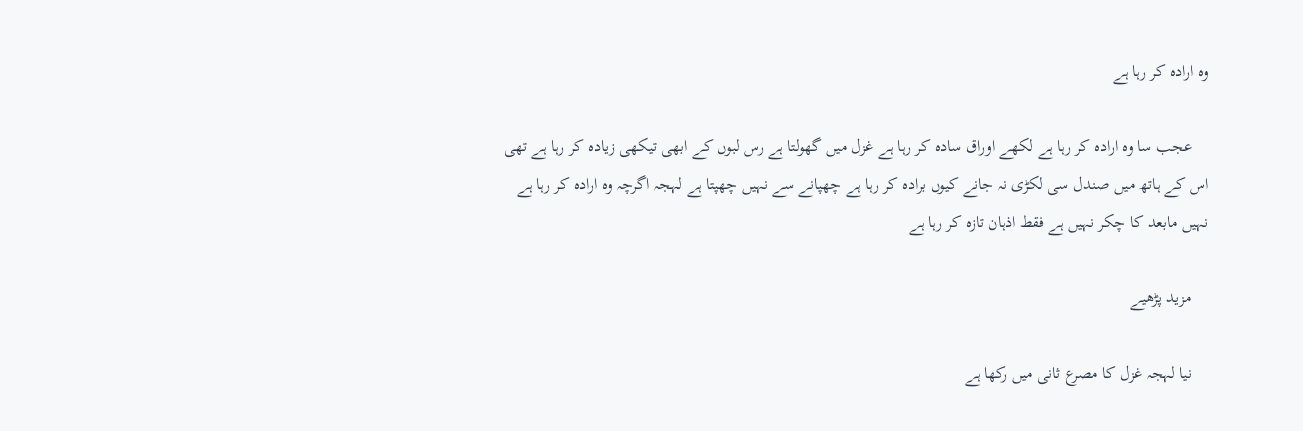وہ ارادہ کر رہا ہے

    عجب سا وہ ارادہ کر رہا ہے لکھے اوراق سادہ کر رہا ہے غزل میں گھولتا ہے رس لبوں کے ابھی تیکھی زیادہ کر رہا ہے تھی اس کے ہاتھ میں صندل سی لکڑی نہ جانے کیوں برادہ کر رہا ہے چھپانے سے نہیں چھپتا ہے لہجہ اگرچہ وہ ارادہ کر رہا ہے نہیں مابعد کا چکر نہیں ہے فقط اذہان تازہ کر رہا ہے

    مزید پڑھیے

    نیا لہجہ غزل کا مصرع ثانی میں رکھا ہے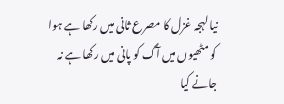نیا لہجہ غزل کا مصرع ثانی میں رکھا ہے ہوا کو مٹھیوں میں آگ کو پانی میں رکھا ہے نہ جانے کیا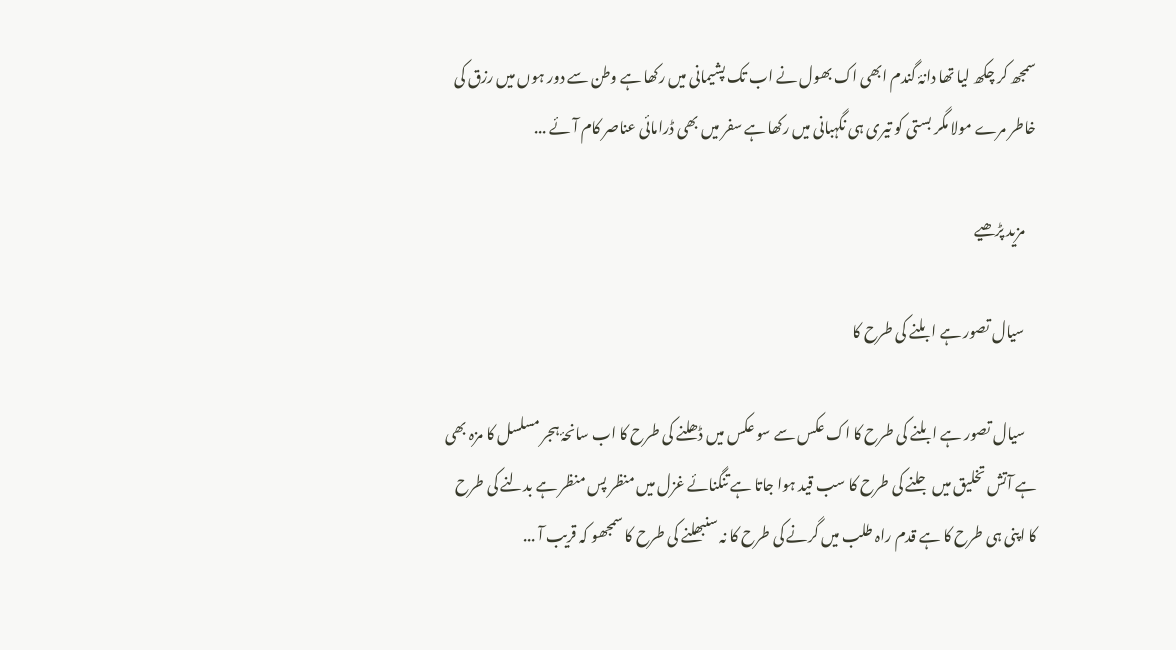سمجھ کر چکھ لیا تھا دانۂ گندم ابھی اک بھول نے اب تک پشیمانی میں رکھا ہے وطن سے دور ہوں میں رزق کی خاطر مرے مولا مگر بستی کو تیری ہی نگہبانی میں رکھا ہے سفر میں بھی ڈرامائی عناصر کام آئے ...

    مزید پڑھیے

    سیال تصور ہے ابلنے کی طرح کا

    سیال تصور ہے ابلنے کی طرح کا اک عکس سے سو عکس میں ڈھلنے کی طرح کا اب سانحۂ ہجر مسلسل کا مزہ بھی ہے آتش تخلیق میں جلنے کی طرح کا سب قید ہوا جاتا ہے تنگنائے غزل میں منظر پس منظر ہے بدلنے کی طرح کا اپنی ہی طرح کا ہے قدم راہ طلب میں گرنے کی طرح کا نہ سنبھلنے کی طرح کا سمجھو کہ قریب آ ...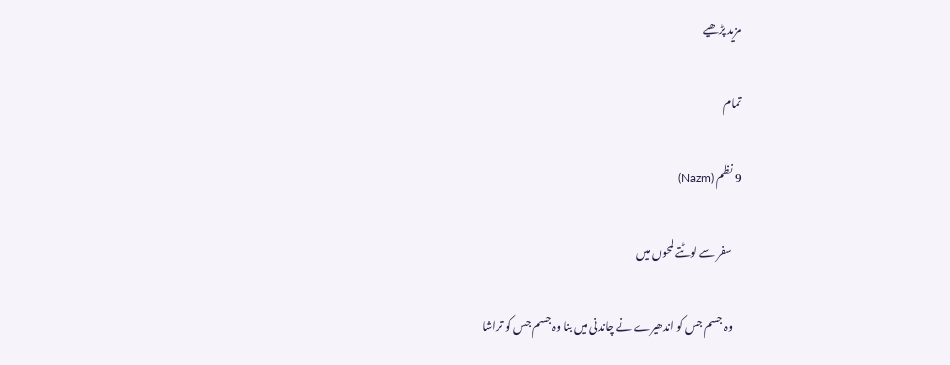مزید پڑھیے

تمام

9 نظم (Nazm)

    سفر سے لوٹتے لمحوں میں

    وہ جسم جس کو اندھیرے نے چاندنی میں بنا وہ جسم جس کو تراشا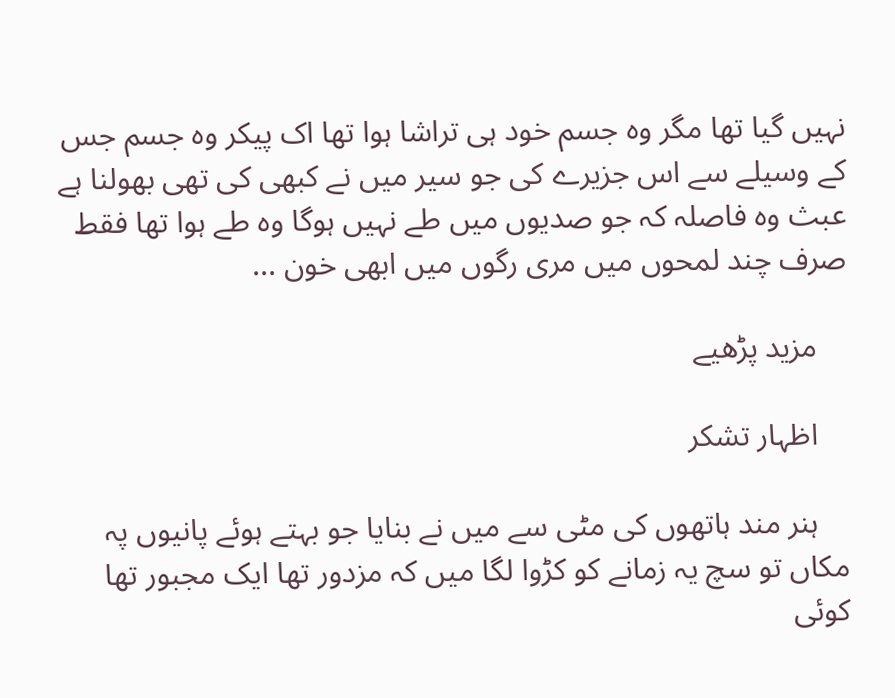نہیں گیا تھا مگر وہ جسم خود ہی تراشا ہوا تھا اک پیکر وہ جسم جس کے وسیلے سے اس جزیرے کی جو سیر میں نے کبھی کی تھی بھولنا ہے عبث وہ فاصلہ کہ جو صدیوں میں طے نہیں ہوگا وہ طے ہوا تھا فقط صرف چند لمحوں میں مری رگوں میں ابھی خون ...

    مزید پڑھیے

    اظہار تشکر

    ہنر مند ہاتھوں کی مٹی سے میں نے بنایا جو بہتے ہوئے پانیوں پہ مکاں تو سچ یہ زمانے کو کڑوا لگا میں کہ مزدور تھا ایک مجبور تھا کوئی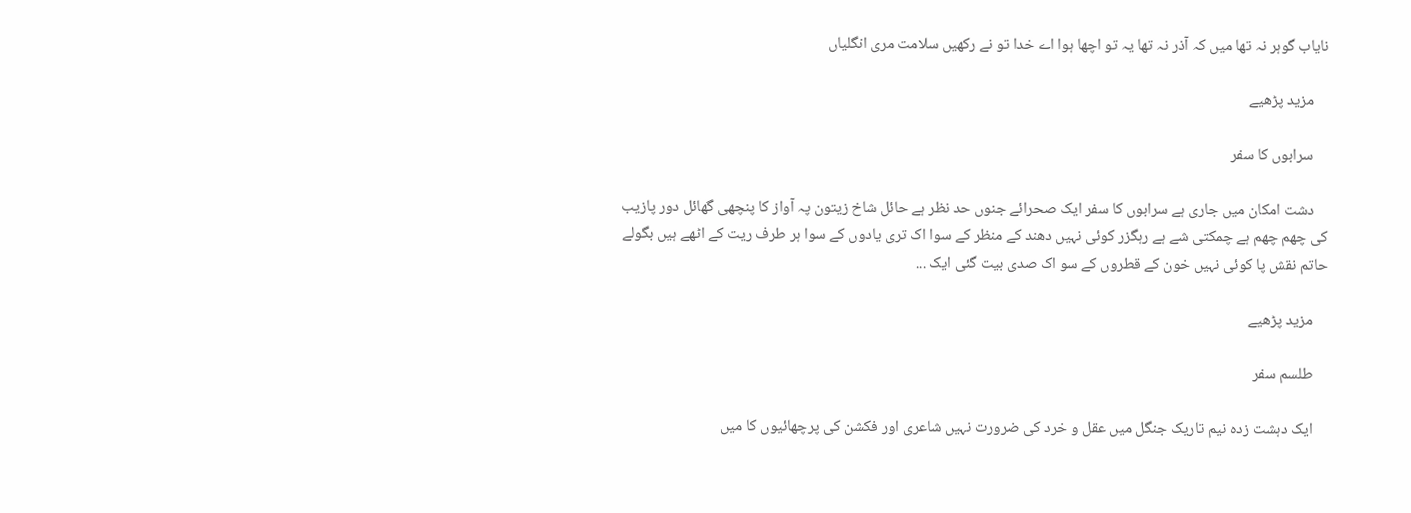نایاب گوہر نہ تھا میں کہ آذر نہ تھا یہ تو اچھا ہوا اے خدا تو نے رکھیں سلامت مری انگلیاں

    مزید پڑھیے

    سرابوں کا سفر

    دشت امکان میں جاری ہے سرابوں کا سفر ایک صحرائے جنوں حد نظر ہے حائل شاخ زیتون پہ آواز کا پنچھی گھائل دور پازیب کی چھم چھم ہے چمکتی شے ہے رہگزر کوئی نہیں دھند کے منظر کے سوا اک تری یادوں کے سوا ہر طرف ریت کے اٹھے ہیں بگولے حاتم نقش پا کوئی نہیں خون کے قطروں کے سو اک صدی بیت گئی ایک ...

    مزید پڑھیے

    طلسم سفر

    ایک دہشت زدہ نیم تاریک جنگل میں عقل و خرد کی ضرورت نہیں شاعری اور فکشن کی پرچھائیوں کا میں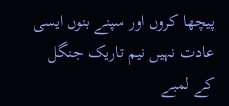پیچھا کروں اور سپنے بنوں ایسی عادت نہیں نیم تاریک جنگل کے لمبے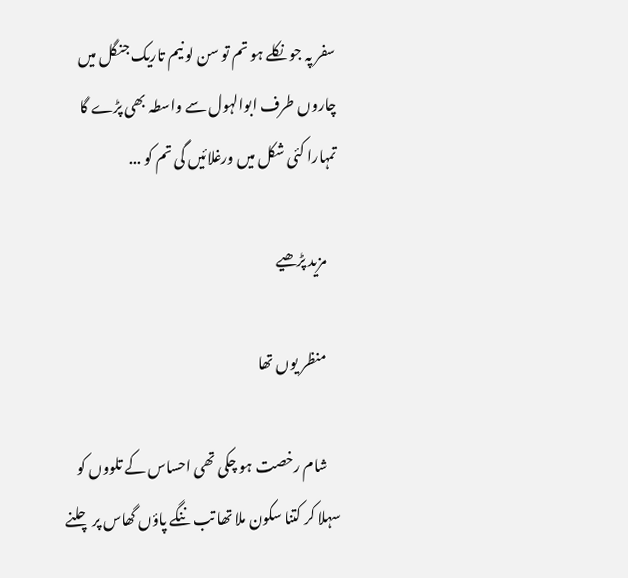سفر پہ جو نکلے ہو تم تو سن لو نیم تاریک جنگل میں چاروں طرف ابوالہول سے واسطہ بھی پڑے گا تمہارا کئی شکل میں ورغلائیں گی تم کو ...

    مزید پڑھیے

    منظر یوں تھا

    شام رخصت ہو چکی تھی احساس کے تلووں کو سہلا کر کتنا سکون ملا تھا تب ننگے پاؤں گھاس پر چلنے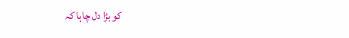کو بڑا دل چاہا کہ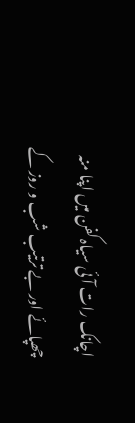اچانک رات آئی سیاہ کفن میں اپنا منہ چھپائے اور بے ترتیب شب و روز کے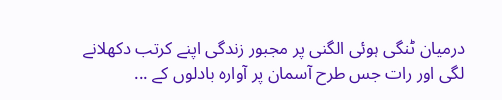درمیان ٹنگی ہوئی الگنی پر مجبور زندگی اپنے کرتب دکھلانے لگی اور رات جس طرح آسمان پر آوارہ بادلوں کے ...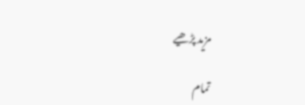مزید پڑھیے

تمام